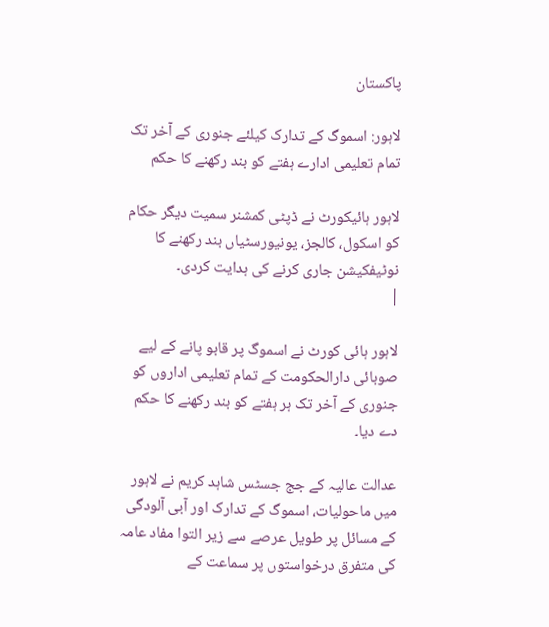پاکستان

لاہور: اسموگ کے تدارک کیلئے جنوری کے آخر تک تمام تعلیمی ادارے ہفتے کو بند رکھنے کا حکم

لاہور ہائیکورٹ نے ڈپٹی کمشنر سمیت دیگر حکام کو اسکول، کالجز، یونیورسٹیاں بند رکھنے کا نوٹیفکیشن جاری کرنے کی ہدایت کردی۔
|

لاہور ہائی کورٹ نے اسموگ پر قابو پانے کے لیے صوبائی دارالحکومت کے تمام تعلیمی اداروں کو جنوری کے آخر تک ہر ہفتے کو بند رکھنے کا حکم دے دیا۔

عدالت عالیہ کے جج جسٹس شاہد کریم نے لاہور میں ماحولیات، اسموگ کے تدارک اور آبی آلودگی کے مسائل پر طویل عرصے سے زیر التوا مفاد عامہ کی متفرق درخواستوں پر سماعت کے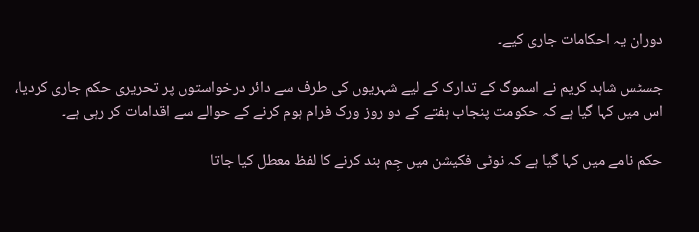دوران یہ احکامات جاری کیے۔

جسٹس شاہد کریم نے اسموگ کے تدارک کے لیے شہریوں کی طرف سے دائر درخواستوں پر تحریری حکم جاری کردیا، اس میں کہا گیا ہے کہ حکومت پنجاب ہفتے کے دو روز ورک فرام ہوم کرنے کے حوالے سے اقدامات کر رہی ہے۔

حکم نامے میں کہا گیا ہے کہ نوٹی فکیشن میں جِم بند کرنے کا لفظ معطل کیا جاتا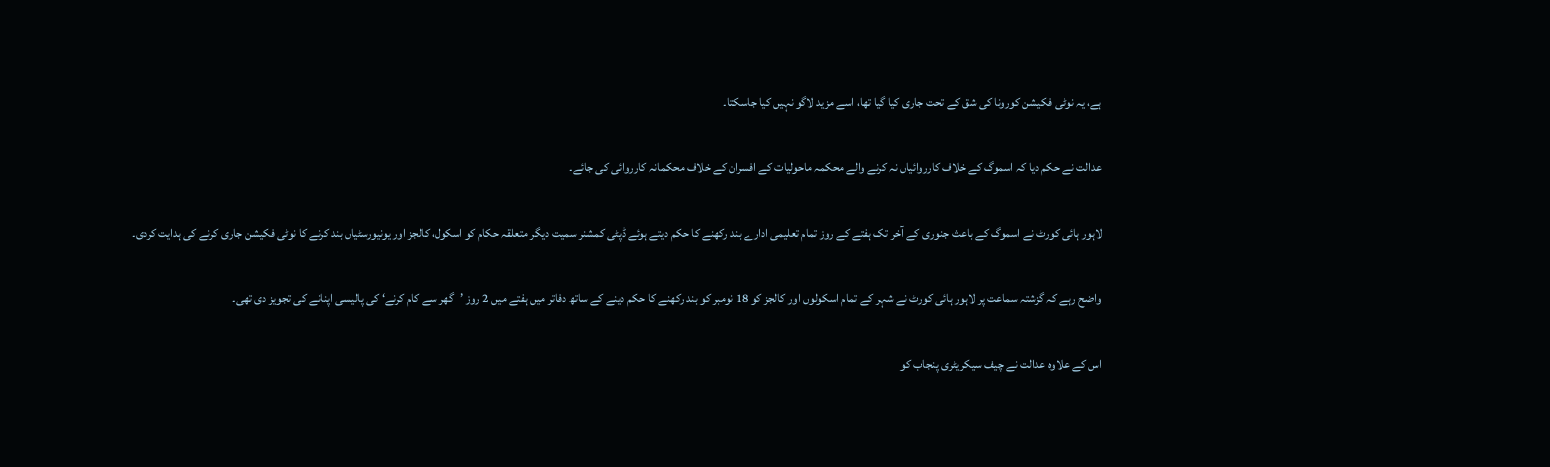ہے، یہ نوٹی فکیشن کورونا کی شق کے تحت جاری کیا گیا تھا، اسے مزید لاگو نہیں کیا جاسکتا۔

عدالت نے حکم دیا کہ اسموگ کے خلاف کارروائیاں نہ کرنے والے محکمہ ماحولیات کے افسران کے خلاف محکمانہ کارروائی کی جائے۔

لاہور ہائی کورٹ نے اسموگ کے باعث جنوری کے آخر تک ہفتے کے روز تمام تعلیمی ادارے بند رکھنے کا حکم دیتے ہوئے ڈپٹی کمشنر سمیت دیگر متعلقہ حکام کو اسکول، کالجز اور یونیورسٹیاں بند کرنے کا نوٹی فکیشن جاری کرنے کی ہدایت کردی۔

واضح رہے کہ گزشتہ سماعت پر لاہور ہائی کورٹ نے شہر کے تمام اسکولوں اور کالجز کو 18 نومبر کو بند رکھنے کا حکم دینے کے ساتھ دفاتر میں ہفتے میں 2 روز ’گھر سے کام کرنے‘ کی پالیسی اپنانے کی تجویز دی تھی۔

اس کے علاوہ عدالت نے چیف سیکریٹری پنجاب کو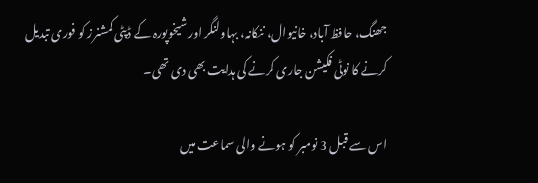جھنگ، حافظ آباد، خانیوال، ننکانہ، بہاولنگر اور شیخوپورہ کے ڈپٹی کمشنرز کو فوری تبدیل کرنے کا نوٹی فکیشن جاری کرنے کی ہدایت بھی دی تھی۔

اس سے قبل 3 نومبر کو ہونے والی سماعت میں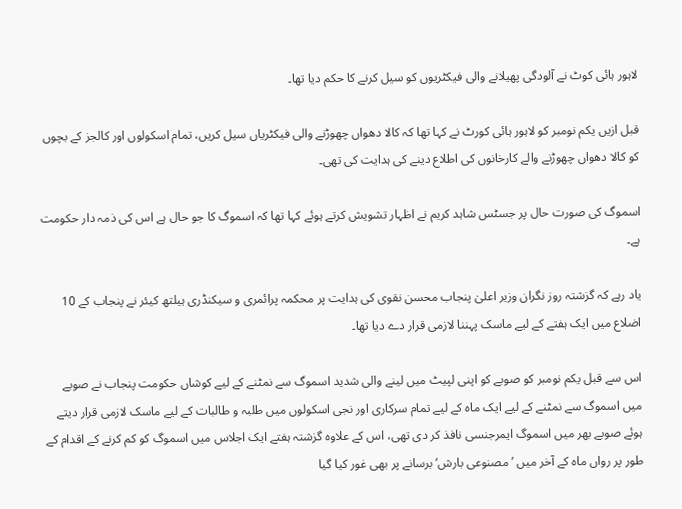لاہور ہائی کوٹ نے آلودگی پھیلانے والی فیکٹریوں کو سیل کرنے کا حکم دیا تھا۔

قبل ازیں یکم نومبر کو لاہور ہائی کورٹ نے کہا تھا کہ کالا دھواں چھوڑنے والی فیکٹریاں سیل کریں، تمام اسکولوں اور کالجز کے بچوں کو کالا دھواں چھوڑنے والے کارخانوں کی اطلاع دینے کی ہدایت کی تھی۔

اسموگ کی صورت حال پر جسٹس شاہد کریم نے اظہار تشویش کرتے ہوئے کہا تھا کہ اسموگ کا جو حال ہے اس کی ذمہ دار حکومت ہے۔

یاد رہے کہ گزشتہ روز نگران وزیر اعلیٰ پنجاب محسن نقوی کی ہدایت پر محکمہ پرائمری و سیکنڈری ہیلتھ کیئر نے پنجاب کے 10 اضلاع میں ایک ہفتے کے لیے ماسک پہننا لازمی قرار دے دیا تھا۔

اس سے قبل یکم نومبر کو صوبے کو اپنی لپیٹ میں لینے والی شدید اسموگ سے نمٹنے کے لیے کوشاں حکومت پنجاب نے صوبے میں اسموگ سے نمٹنے کے لیے ایک ماہ کے لیے تمام سرکاری اور نجی اسکولوں میں طلبہ و طالبات کے لیے ماسک لازمی قرار دیتے ہوئے صوبے بھر میں اسموگ ایمرجنسی نافذ کر دی تھی، اس کے علاوہ گزشتہ ہفتے ایک اجلاس میں اسموگ کو کم کرنے کے اقدام کے طور پر رواں ماہ کے آخر میں ’مصنوعی بارش‘ برسانے پر بھی غور کیا گیا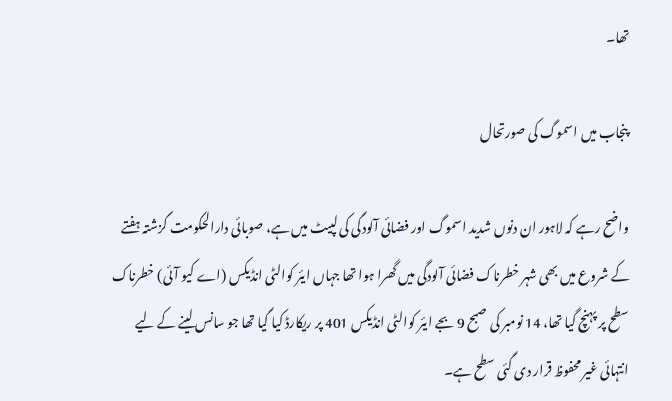تھا۔

پنجاب میں اسموگ کی صورتحال

واضح رہے کہ لاہور ان دنوں شدید اسموگ اور فضائی آلودگی کی لپیٹ میں ہے، صوبائی دارالحکومت گزشتہ ہفتے کے شروع میں بھی شہر خطرناک فضائی آلودگی میں گھرا ہوا تھا جہاں ایئر کوالٹی انڈیکس (اے کیو آئی) خطرناک سطح پر پہنچ گیا تھا، 14 نومبر کی صبح 9 بجے ایئر کوالٹی انڈیکس 401 پر ریکارڈ کیا گیا تھا جو سانس لینے کے لیے انتہائی غیر محفوظ قرار دی گئی سطح ہے۔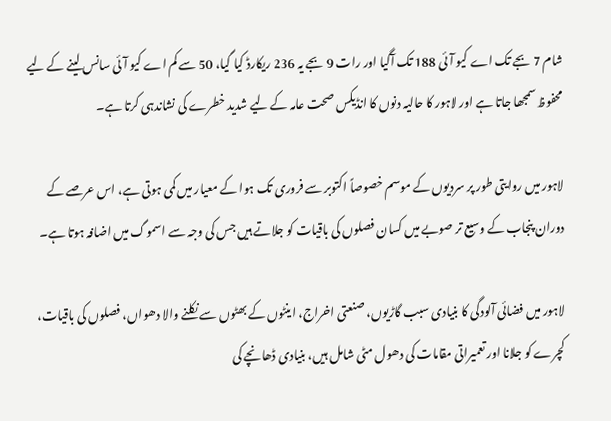شام 7 بجے تک اے کیو آئی 188 تک آگیا اور رات 9 بجے یہ 236 ریکارڈ کیا گیا، 50 سے کم اے کیو آئی سانس لینے کے لیے محفوظ سمجھا جاتا ہے اور لاہور کا حالیہ دنوں کا انڈیکس صحت عامہ کے لیے شدید خطرے کی نشاندہی کرتا ہے۔

لاہور میں روایتی طور پر سردیوں کے موسم خصوصاً اکتوبر سے فروری تک ہوا کے معیار میں کمی ہوتی ہے، اس عرصے کے دوران پنجاب کے وسیع تر صوبے میں کسان فصلوں کی باقیات کو جلاتے ہیں جس کی وجہ سے اسموگ میں اضافہ ہوتا ہے۔

لاہور میں فضائی آلودگی کا بنیادی سبب گاڑیوں، صنعتی اخراج، اینٹوں کے بھٹوں سے نکلنے والا دھواں، فصلوں کی باقیات، کچرے کو جلانا اور تعمیراتی مقامات کی دھول مٹی شامل ہیں، بنیادی ڈھانچے کی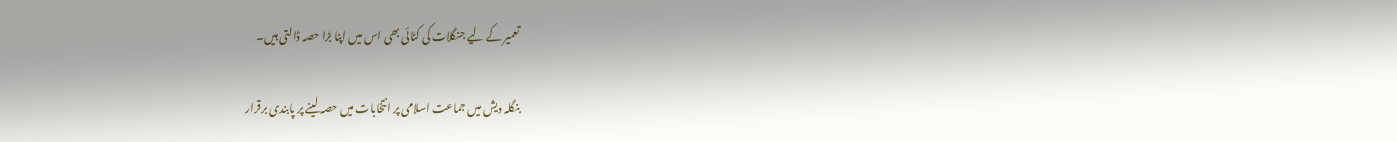تعمیر کے لیے جنگلات کی کٹائی بھی اس میں اپنا بڑا حصہ ڈالتی ہیں۔

بنگلہ دیش میں جماعت اسلامی پر انتخابات میں حصہ لینے پر پابندی برقرار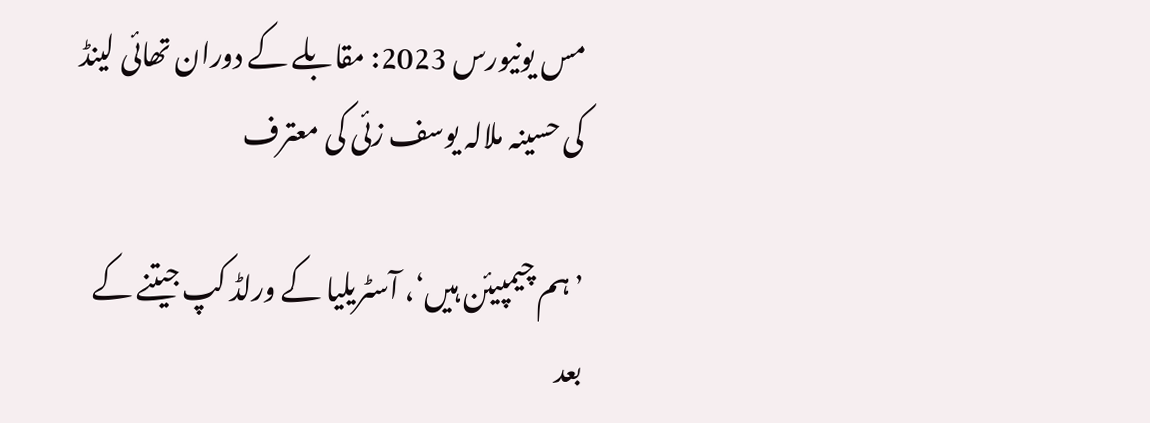مس یونیورس 2023: مقابلے کے دوران تھائی لینڈ کی حسینہ ملالہ یوسف زئی کی معترف

’ہم چیمپیئن ہیں‘، آسٹریلیا کے ورلڈ کپ جیتنے کے بعد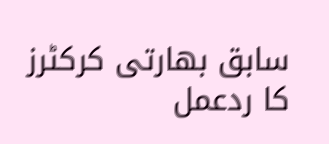سابق بھارتی کرکٹرز کا ردعمل